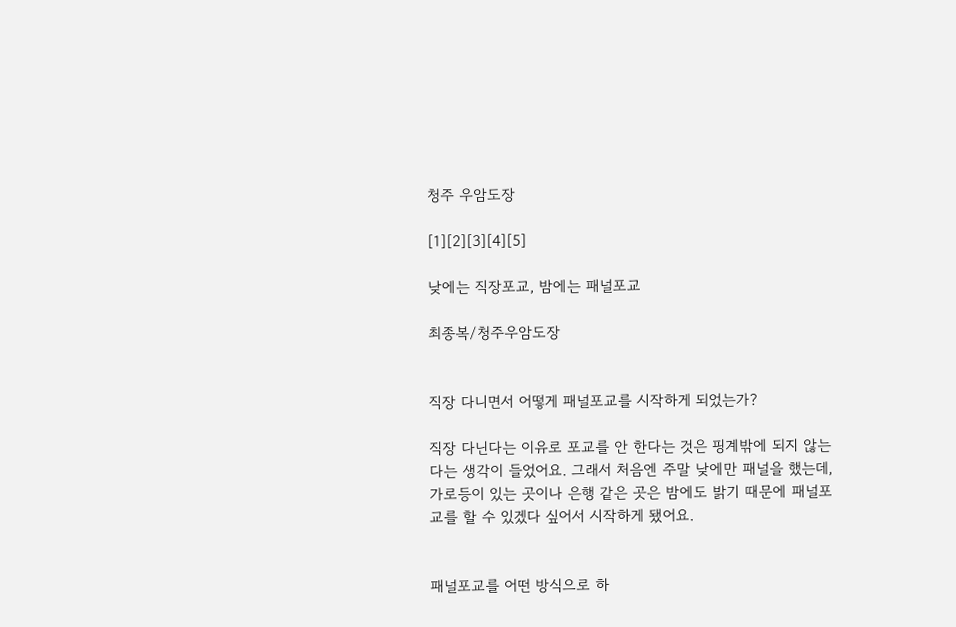청주 우암도장

[1][2][3][4][5]

낮에는 직장포교, 밤에는 패널포교

최종복/청주우암도장


직장 다니면서 어떻게 패널포교를 시작하게 되었는가?

직장 다닌다는 이유로 포교를 안 한다는 것은 핑계밖에 되지 않는다는 생각이 들었어요. 그래서 처음엔 주말 낮에만 패널을 했는데, 가로등이 있는 곳이나 은행 같은 곳은 밤에도 밝기 때문에 패널포교를 할 수 있겠다 싶어서 시작하게 됐어요.


패널포교를 어떤 방식으로 하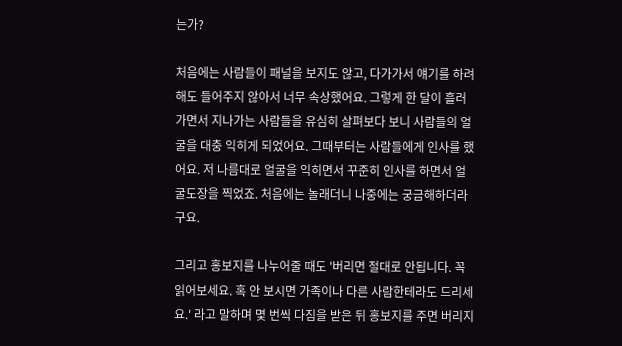는가?

처음에는 사람들이 패널을 보지도 않고, 다가가서 얘기를 하려 해도 들어주지 않아서 너무 속상했어요. 그렇게 한 달이 흘러가면서 지나가는 사람들을 유심히 살펴보다 보니 사람들의 얼굴을 대충 익히게 되었어요. 그때부터는 사람들에게 인사를 했어요. 저 나름대로 얼굴을 익히면서 꾸준히 인사를 하면서 얼굴도장을 찍었죠. 처음에는 놀래더니 나중에는 궁금해하더라구요.

그리고 홍보지를 나누어줄 때도 '버리면 절대로 안됩니다. 꼭 읽어보세요. 혹 안 보시면 가족이나 다른 사람한테라도 드리세요.' 라고 말하며 몇 번씩 다짐을 받은 뒤 홍보지를 주면 버리지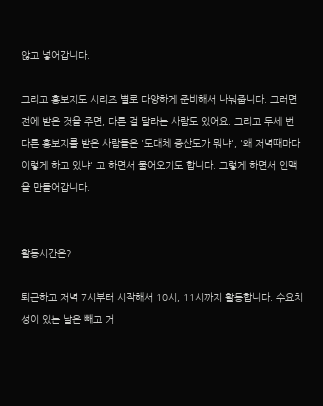않고 넣어갑니다.

그리고 홍보지도 시리즈 별로 다양하게 준비해서 나눠줍니다. 그러면 전에 받은 것을 주면, 다른 걸 달라는 사람도 있어요. 그리고 두세 번 다른 홍보지를 받은 사람들은 '도대체 증산도가 뭐냐', '왜 저녁때마다 이렇게 하고 있냐' 고 하면서 물어오기도 합니다. 그렇게 하면서 인맥을 만들어갑니다.


활동시간은?

퇴근하고 저녁 7시부터 시작해서 10시, 11시까지 활동합니다. 수요치성이 있는 날은 빼고 거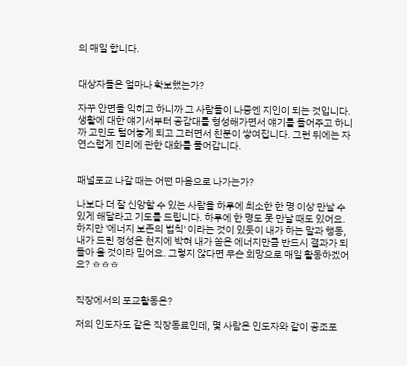의 매일 합니다.


대상자들은 얼마나 확보했는가?

자꾸 안면을 익히고 하니까 그 사람들이 나중엔 지인이 되는 것입니다. 생활에 대한 얘기서부터 공감대를 형성해가면서 얘기를 들어주고 하니까 고민도 털어놓게 되고 그러면서 친분이 쌓여집니다. 그런 뒤에는 자연스럽게 진리에 관한 대화를 풀어갑니다.


패널포교 나갈 때는 어떤 마음으로 나가는가?

나보다 더 잘 신앙할 수 있는 사람을 하루에 최소한 한 명 이상 만날 수 있게 해달라고 기도를 드립니다. 하루에 한 명도 못 만날 때도 있어요. 하지만 '에너지 보존의 법칙' 이라는 것이 있듯이 내가 하는 말과 행동, 내가 드린 정성은 천지에 박혀 내가 쏟은 에너지만큼 반드시 결과가 되돌아 올 것이라 믿어요. 그렇지 않다면 무슨 희망으로 매일 활동하겠어요? ㅎㅎㅎ


직장에서의 포교활동은?

저의 인도자도 같은 직장동료인데, 몇 사람은 인도자와 같이 공조포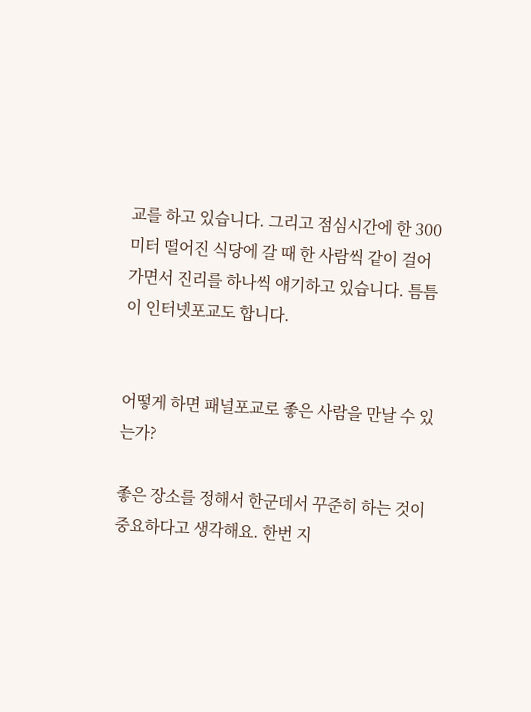교를 하고 있습니다. 그리고 점심시간에 한 300미터 떨어진 식당에 갈 때 한 사람씩 같이 걸어가면서 진리를 하나씩 얘기하고 있습니다. 틈틈이 인터넷포교도 합니다.


어떻게 하면 패널포교로 좋은 사람을 만날 수 있는가?

좋은 장소를 정해서 한군데서 꾸준히 하는 것이 중요하다고 생각해요. 한번 지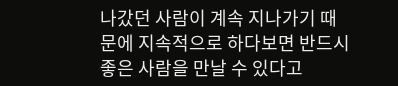나갔던 사람이 계속 지나가기 때문에 지속적으로 하다보면 반드시 좋은 사람을 만날 수 있다고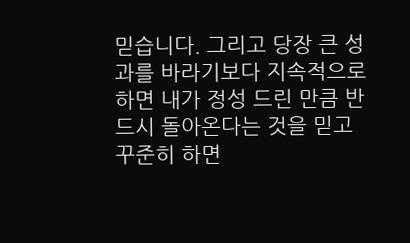믿습니다. 그리고 당장 큰 성과를 바라기보다 지속적으로 하면 내가 정성 드린 만큼 반드시 돌아온다는 것을 믿고 꾸준히 하면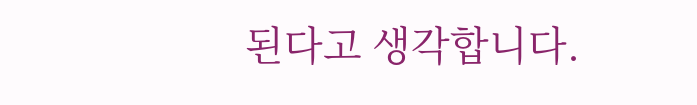된다고 생각합니다.